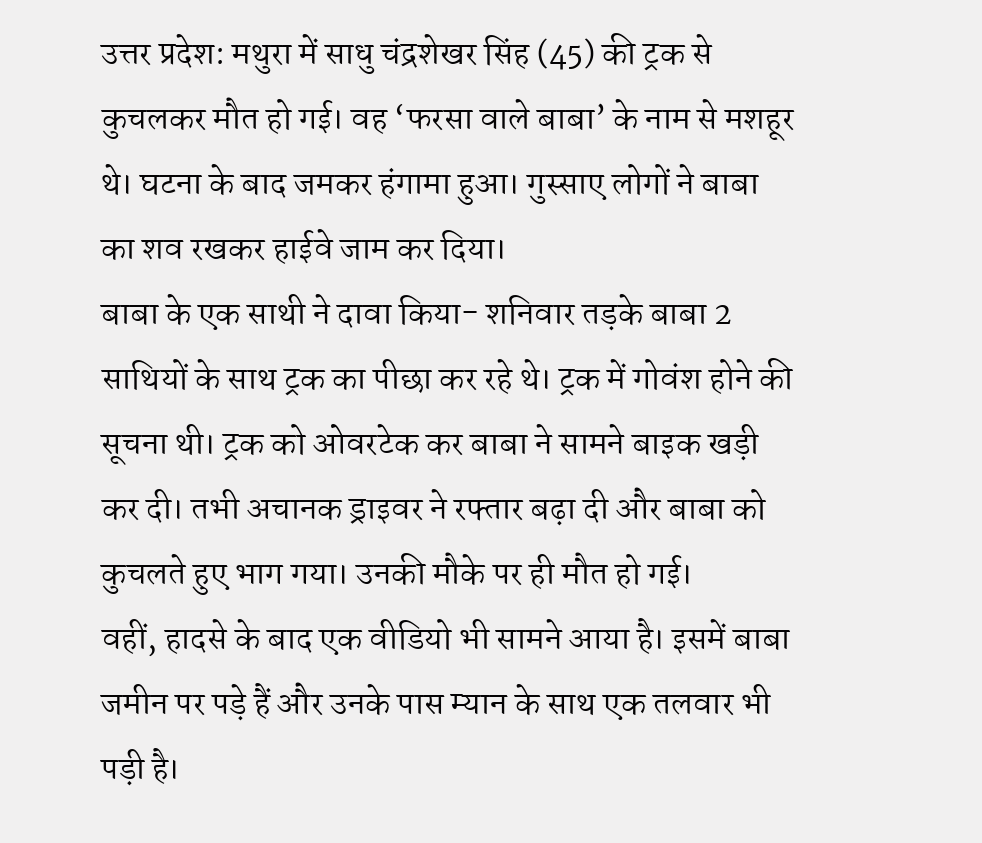उत्तर प्रदेश: मथुरा में साधु चंद्रशेखर सिंह (45) की ट्रक से कुचलकर मौत हो गई। वह ‘फरसा वाले बाबा’ के नाम से मशहूर थे। घटना के बाद जमकर हंगामा हुआ। गुस्साए लोगों ने बाबा का शव रखकर हाईवे जाम कर दिया।
बाबा के एक साथी ने दावा किया- शनिवार तड़के बाबा 2 साथियों के साथ ट्रक का पीछा कर रहे थे। ट्रक में गोवंश होने की सूचना थी। ट्रक को ओवरटेक कर बाबा ने सामने बाइक खड़ी कर दी। तभी अचानक ड्राइवर ने रफ्तार बढ़ा दी और बाबा को कुचलते हुए भाग गया। उनकी मौके पर ही मौत हो गई।
वहीं, हादसे के बाद एक वीडियो भी सामने आया है। इसमें बाबा जमीन पर पड़े हैं और उनके पास म्यान के साथ एक तलवार भी पड़ी है।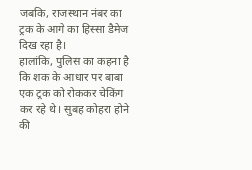जबकि, राजस्थान नंबर का ट्रक के आगे का हिस्सा डैमेज दिख रहा है।
हालांकि, पुलिस का कहना है कि शक के आधार पर बाबा एक ट्रक को रोककर चेकिंग कर रहे थे। सुबह कोहरा होने की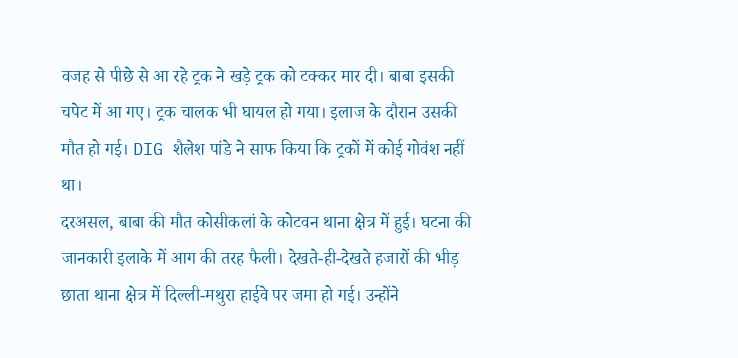वजह से पीछे से आ रहे ट्रक ने खड़े ट्रक को टक्कर मार दी। बाबा इसकी चपेट में आ गए। ट्रक चालक भी घायल हो गया। इलाज के दौरान उसकी मौत हो गई। DIG शैलेश पांडे ने साफ किया कि ट्रकों में कोई गोवंश नहीं था।
दरअसल, बाबा की मौत कोसीकलां के कोटवन थाना क्षेत्र में हुई। घटना की जानकारी इलाके में आग की तरह फैली। देखते-ही-देखते हजारों की भीड़ छाता थाना क्षेत्र में दिल्ली-मथुरा हाईवे पर जमा हो गई। उन्होंने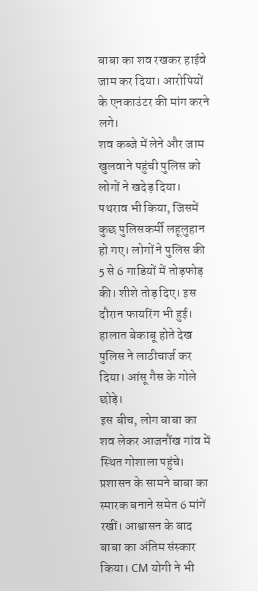बाबा का शव रखकर हाईवे जाम कर दिया। आरोपियों के एनकाउंटर की मांग करने लगे।
शव कब्जे में लेने और जाम खुलवाने पहुंची पुलिस को लोगों ने खदेड़ दिया। पथराव भी किया, जिसमें कुछ पुलिसकर्मी लहूलुहान हो गए। लोगों ने पुलिस की 5 से 6 गाडियों में तोड़फोड़ की। शीशे तोड़ दिए। इस दौरान फायरिंग भी हुई। हालात बेकाबू होते देख पुलिस ने लाठीचार्ज कर दिया। आंसू गैस के गोले छोड़े।
इस बीच, लोग बाबा का शव लेकर आजनौंख गांव में स्थित गोशाला पहुंचे। प्रशासन के सामने बाबा का स्मारक बनाने समेत 6 मांगें रखीं। आश्वासन के बाद बाबा का अंतिम संस्कार किया। CM योगी ने भी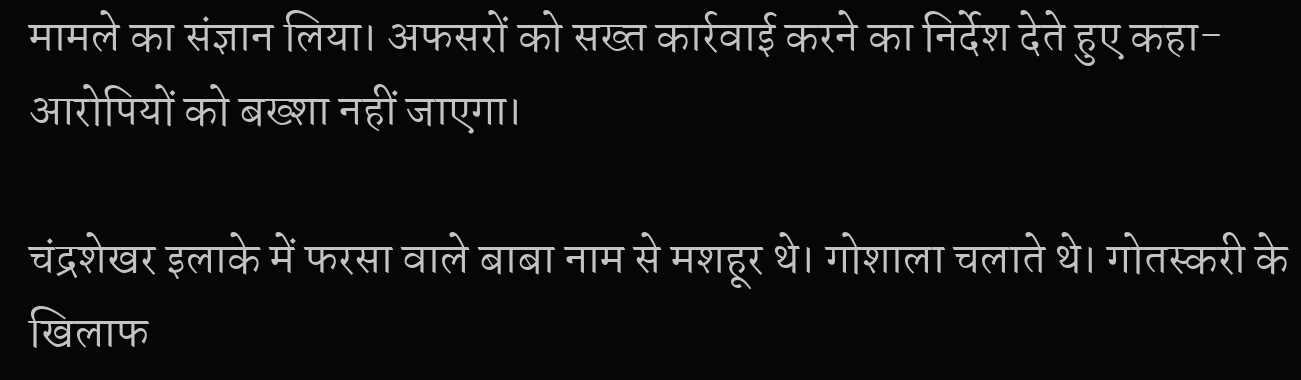मामले का संज्ञान लिया। अफसरों को सख्त कार्रवाई करने का निर्देश देते हुए कहा- आरोपियों को बख्शा नहीं जाएगा।

चंद्रशेखर इलाके में फरसा वाले बाबा नाम से मशहूर थे। गोशाला चलाते थे। गोतस्करी के खिलाफ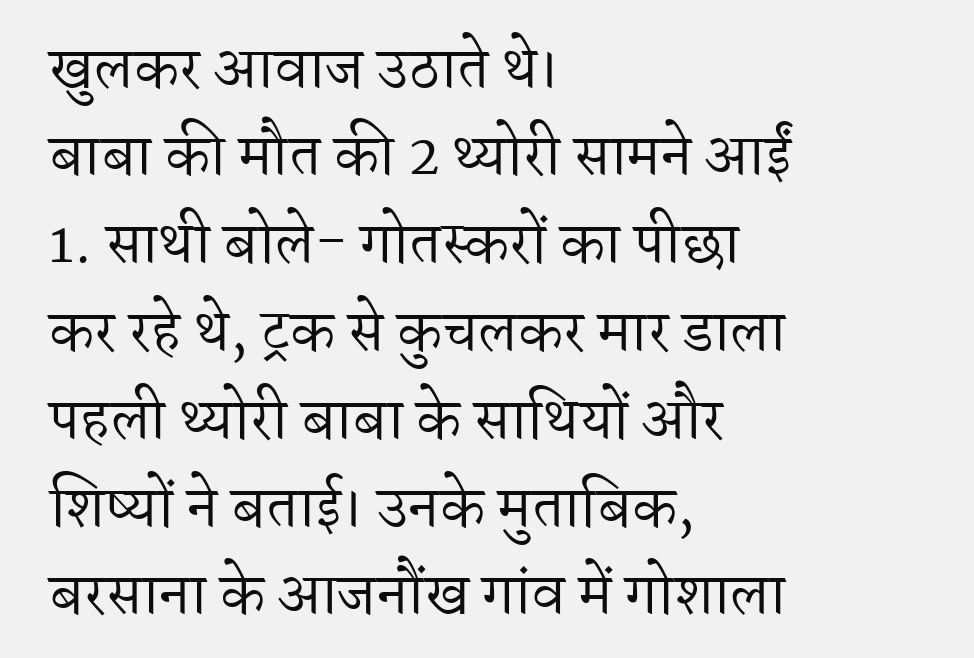खुलकर आवाज उठाते थे।
बाबा की मौत की 2 थ्योरी सामने आईं
1. साथी बोले- गोतस्करों का पीछा कर रहे थे, ट्रक से कुचलकर मार डाला
पहली थ्योरी बाबा के साथियों और शिष्यों ने बताई। उनके मुताबिक, बरसाना के आजनौंख गांव में गोशाला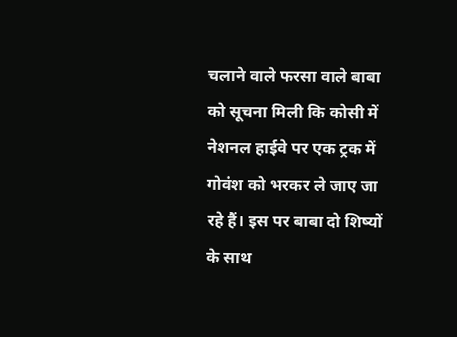चलाने वाले फरसा वाले बाबा को सूचना मिली कि कोसी में नेशनल हाईवे पर एक ट्रक में गोवंश को भरकर ले जाए जा रहे हैं। इस पर बाबा दो शिष्यों के साथ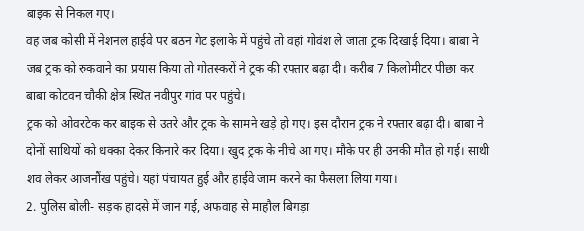बाइक से निकल गए।
वह जब कोसी में नेशनल हाईवे पर बठन गेट इलाके में पहुंचे तो वहां गोवंश ले जाता ट्रक दिखाई दिया। बाबा ने जब ट्रक को रुकवाने का प्रयास किया तो गोतस्करों ने ट्रक की रफ्तार बढ़ा दी। करीब 7 किलोमीटर पीछा कर बाबा कोटवन चौकी क्षेत्र स्थित नवीपुर गांव पर पहुंचे।
ट्रक को ओवरटेक कर बाइक से उतरे और ट्रक के सामने खड़े हो गए। इस दौरान ट्रक ने रफ्तार बढ़ा दी। बाबा ने दोनों साथियों को धक्का देकर किनारे कर दिया। खुद ट्रक के नीचे आ गए। मौके पर ही उनकी मौत हो गई। साथी शव लेकर आजनौंख पहुंचे। यहां पंचायत हुई और हाईवे जाम करने का फैसला लिया गया।
2. पुलिस बोली- सड़क हादसे में जान गई, अफवाह से माहौल बिगड़ा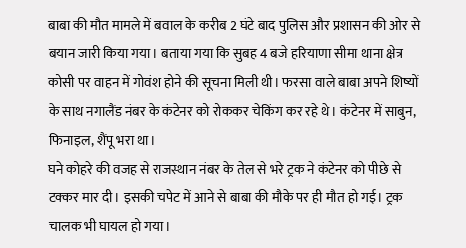बाबा की मौत मामले में बवाल के करीब 2 घंटे बाद पुलिस और प्रशासन की ओर से बयान जारी किया गया। बताया गया कि सुबह 4 बजे हरियाणा सीमा थाना क्षेत्र कोसी पर वाहन में गोवंश होने की सूचना मिली थी। फरसा वाले बाबा अपने शिष्यों के साथ नगालैंड नंबर के कंटेनर को रोककर चेकिंग कर रहे थे। कंटेनर में साबुन, फिनाइल, शैंपू भरा था।
घने कोहरे की वजह से राजस्थान नंबर के तेल से भरे ट्रक ने कंटेनर को पीछे से टक्कर मार दी। इसकी चपेट में आने से बाबा की मौके पर ही मौत हो गई। ट्रक चालक भी घायल हो गया।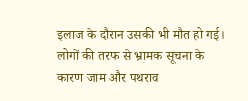इलाज के दौरान उसकी भी मौत हो गई।
लोगों की तरफ से भ्रामक सूचना के कारण जाम और पथराव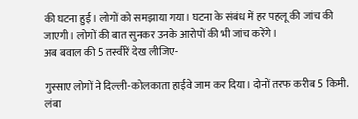की घटना हुई। लोगों को समझाया गया। घटना के संबंध में हर पहलू की जांच की जाएगी। लोगों की बात सुनकर उनके आरोपों की भी जांच करेंगे।
अब बवाल की 5 तस्वीरें देख लीजिए-

गुस्साए लोगों ने दिल्ली-कोलकाता हाईवे जाम कर दिया। दोनों तरफ करीब 5 किमी. लंबा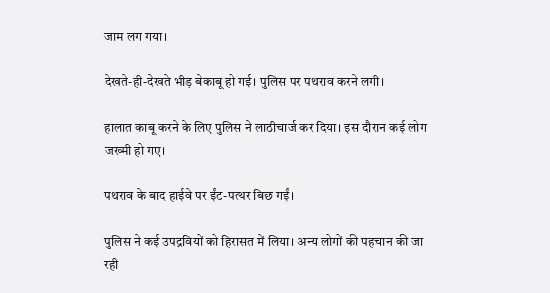जाम लग गया।

देखते-ही-देखते भीड़ बेकाबू हो गई। पुलिस पर पथराव करने लगी।

हालात काबू करने के लिए पुलिस ने लाठीचार्ज कर दिया। इस दौरान कई लोग जख्मी हो गए।

पथराव के बाद हाईवे पर ईंट-पत्थर बिछ गईं।

पुलिस ने कई उपद्रवियों को हिरासत में लिया। अन्य लोगों की पहचान की जा रही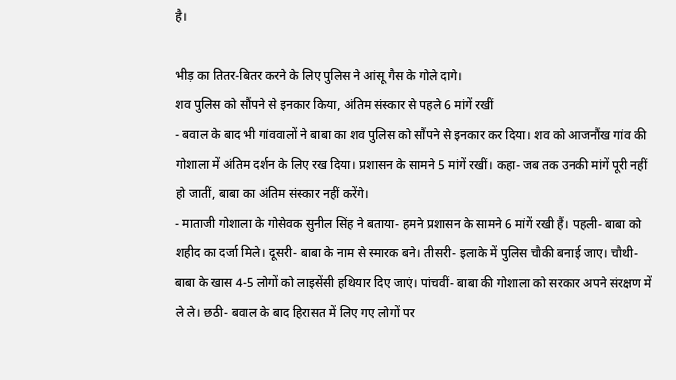है।

भीड़ का तितर-बितर करने के लिए पुलिस ने आंसू गैस के गोले दागे।
शव पुलिस को सौंपने से इनकार किया, अंतिम संस्कार से पहले 6 मांगें रखीं
- बवाल के बाद भी गांववालों ने बाबा का शव पुलिस को सौंपने से इनकार कर दिया। शव को आजनौंख गांव की गोशाला में अंतिम दर्शन के लिए रख दिया। प्रशासन के सामने 5 मांगें रखीं। कहा- जब तक उनकी मांगें पूरी नहीं हो जातीं, बाबा का अंतिम संस्कार नहीं करेंगे।
- माताजी गोशाला के गोसेवक सुनील सिंह ने बताया- हमने प्रशासन के सामने 6 मांगें रखी हैं। पहली- बाबा को शहीद का दर्जा मिले। दूसरी- बाबा के नाम से स्मारक बने। तीसरी- इलाके में पुलिस चौकी बनाई जाए। चौथी- बाबा के खास 4-5 लोगों को लाइसेंसी हथियार दिए जाएं। पांचवीं- बाबा की गोशाला को सरकार अपने संरक्षण में ले ले। छठी- बवाल के बाद हिरासत में लिए गए लोगों पर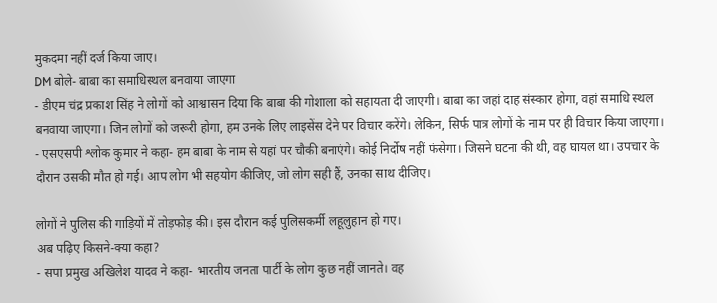मुकदमा नहीं दर्ज किया जाए।
DM बोले- बाबा का समाधिस्थल बनवाया जाएगा
- डीएम चंद्र प्रकाश सिंह ने लोगों को आश्वासन दिया कि बाबा की गोशाला को सहायता दी जाएगी। बाबा का जहां दाह संस्कार होगा, वहां समाधि स्थल बनवाया जाएगा। जिन लोगों को जरूरी होगा, हम उनके लिए लाइसेंस देने पर विचार करेंगे। लेकिन, सिर्फ पात्र लोगों के नाम पर ही विचार किया जाएगा।
- एसएसपी श्लोक कुमार ने कहा- हम बाबा के नाम से यहां पर चौकी बनाएंगे। कोई निर्दोष नहीं फंसेगा। जिसने घटना की थी, वह घायल था। उपचार के दौरान उसकी मौत हो गई। आप लोग भी सहयोग कीजिए, जो लोग सही हैं, उनका साथ दीजिए।

लोगों ने पुलिस की गाड़ियों में तोड़फोड़ की। इस दौरान कई पुलिसकर्मी लहूलुहान हो गए।
अब पढ़िए किसने-क्या कहा?
- सपा प्रमुख अखिलेश यादव ने कहा- भारतीय जनता पार्टी के लोग कुछ नहीं जानते। वह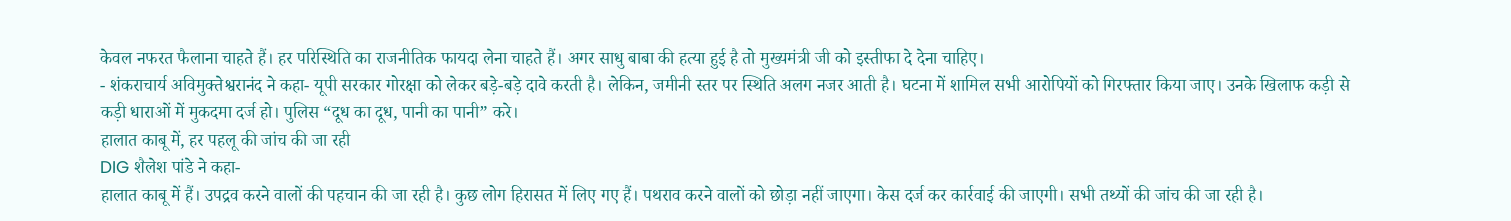केवल नफरत फैलाना चाहते हैं। हर परिस्थिति का राजनीतिक फायदा लेना चाहते हैं। अगर साधु बाबा की हत्या हुई है तो मुख्यमंत्री जी को इस्तीफा दे देना चाहिए।
- शंकराचार्य अविमुक्तेश्वरानंद ने कहा- यूपी सरकार गोरक्षा को लेकर बड़े-बड़े दावे करती है। लेकिन, जमीनी स्तर पर स्थिति अलग नजर आती है। घटना में शामिल सभी आरोपियों को गिरफ्तार किया जाए। उनके खिलाफ कड़ी से कड़ी धाराओं में मुकदमा दर्ज हो। पुलिस “दूध का दूध, पानी का पानी” करे।
हालात काबू में, हर पहलू की जांच की जा रही
DIG शैलेश पांडे ने कहा-
हालात काबू में हैं। उपद्रव करने वालों की पहचान की जा रही है। कुछ लोग हिरासत में लिए गए हैं। पथराव करने वालों को छोड़ा नहीं जाएगा। केस दर्ज कर कार्रवाई की जाएगी। सभी तथ्यों की जांच की जा रही है।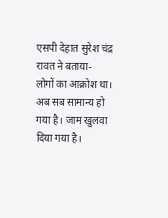एसपी देहात सुरेश चंद्र रावत ने बताया-
लोगों का आक्रोश था। अब सब सामान्य हो गया है। जाम खुलवा दिया गया है।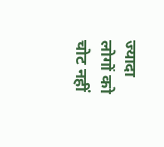ज्यादा लोगों को चोट नहीं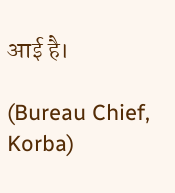आई है।

(Bureau Chief, Korba)